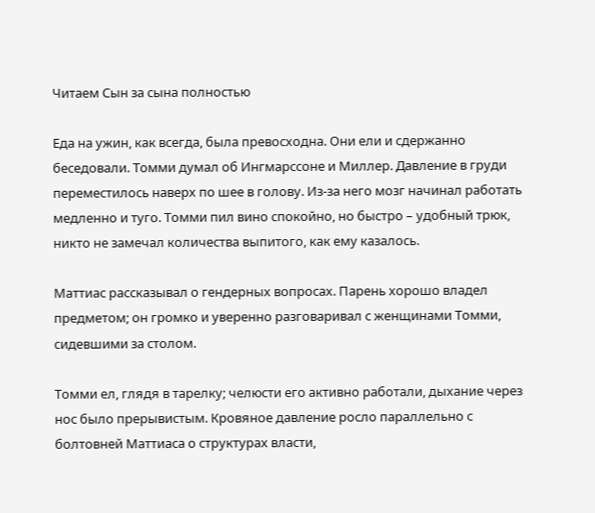Читаем Сын за сына полностью

Еда на ужин, как всегда, была превосходна. Они ели и сдержанно беседовали. Томми думал об Ингмарссоне и Миллер. Давление в груди переместилось наверх по шее в голову. Из-за него мозг начинал работать медленно и туго. Томми пил вино спокойно, но быстро – удобный трюк, никто не замечал количества выпитого, как ему казалось.

Маттиас рассказывал о гендерных вопросах. Парень хорошо владел предметом; он громко и уверенно разговаривал с женщинами Томми, сидевшими за столом.

Томми ел, глядя в тарелку; челюсти его активно работали, дыхание через нос было прерывистым. Кровяное давление росло параллельно с болтовней Маттиаса о структурах власти,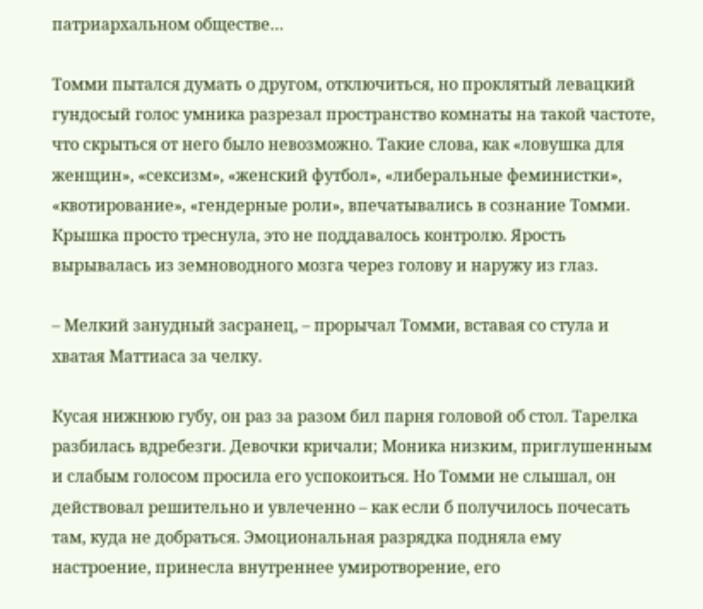патриархальном обществе…

Томми пытался думать о другом, отключиться, но проклятый левацкий гундосый голос умника разрезал пространство комнаты на такой частоте, что скрыться от него было невозможно. Такие слова, как «ловушка для женщин», «сексизм», «женский футбол», «либеральные феминистки», «квотирование», «гендерные роли», впечатывались в сознание Томми. Крышка просто треснула, это не поддавалось контролю. Ярость вырывалась из земноводного мозга через голову и наружу из глаз.

– Мелкий занудный засранец, – прорычал Томми, вставая со стула и хватая Маттиаса за челку.

Кусая нижнюю губу, он раз за разом бил парня головой об стол. Тарелка разбилась вдребезги. Девочки кричали; Моника низким, приглушенным и слабым голосом просила его успокоиться. Но Томми не слышал, он действовал решительно и увлеченно – как если б получилось почесать там, куда не добраться. Эмоциональная разрядка подняла ему настроение, принесла внутреннее умиротворение, его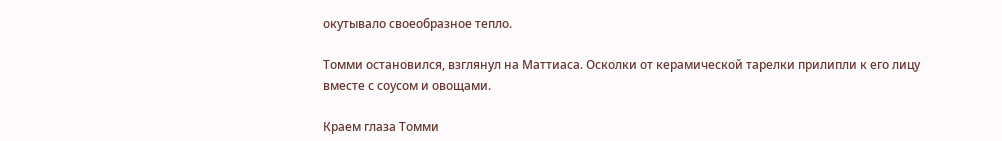окутывало своеобразное тепло.

Томми остановился, взглянул на Маттиаса. Осколки от керамической тарелки прилипли к его лицу вместе с соусом и овощами.

Краем глаза Томми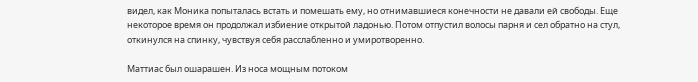видел, как Моника попыталась встать и помешать ему, но отнимавшиеся конечности не давали ей свободы. Еще некоторое время он продолжал избиение открытой ладонью. Потом отпустил волосы парня и сел обратно на стул, откинулся на спинку, чувствуя себя расслабленно и умиротворенно.

Маттиас был ошарашен. Из носа мощным потоком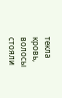текла кровь, волосы стояли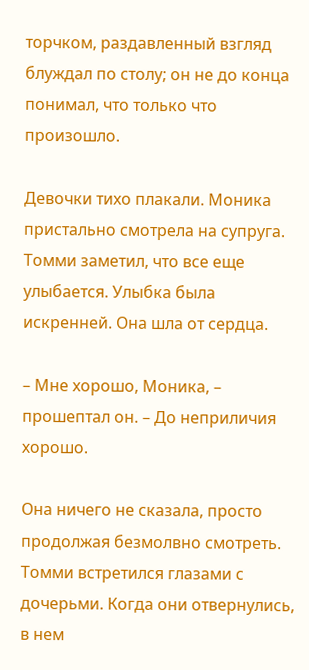торчком, раздавленный взгляд блуждал по столу; он не до конца понимал, что только что произошло.

Девочки тихо плакали. Моника пристально смотрела на супруга. Томми заметил, что все еще улыбается. Улыбка была искренней. Она шла от сердца.

– Мне хорошо, Моника, – прошептал он. – До неприличия хорошо.

Она ничего не сказала, просто продолжая безмолвно смотреть. Томми встретился глазами с дочерьми. Когда они отвернулись, в нем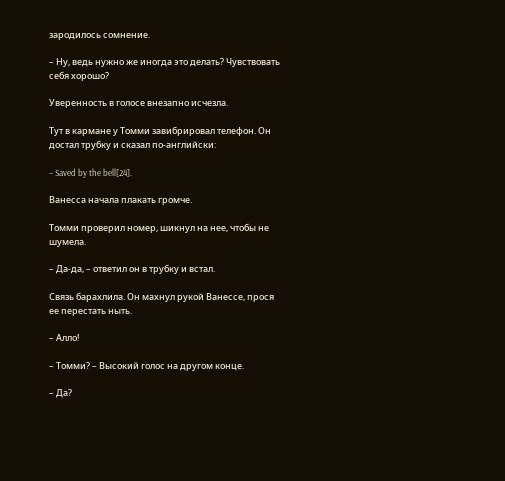зародилось сомнение.

– Ну, ведь нужно же иногда это делать? Чувствовать себя хорошо?

Уверенность в голосе внезапно исчезла.

Тут в кармане у Томми завибрировал телефон. Он достал трубку и сказал по-английски:

– Saved by the bell[24].

Ванесса начала плакать громче.

Томми проверил номер, шикнул на нее, чтобы не шумела.

– Да-да, – ответил он в трубку и встал.

Связь барахлила. Он махнул рукой Ванессе, прося ее перестать ныть.

– Алло!

– Томми? – Высокий голос на другом конце.

– Да?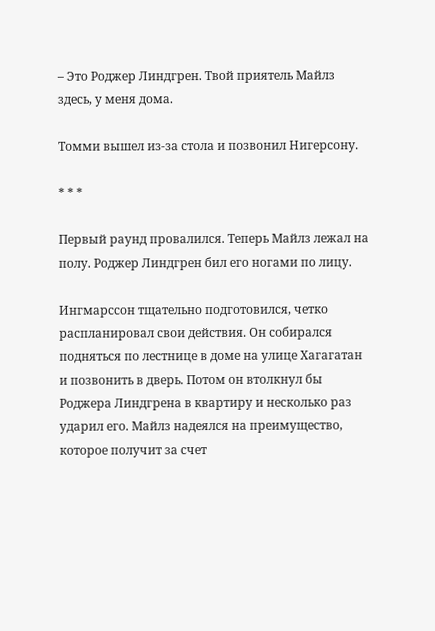– Это Роджер Линдгрен. Твой приятель Майлз здесь, у меня дома.

Томми вышел из-за стола и позвонил Нигерсону.

* * *

Первый раунд провалился. Теперь Майлз лежал на полу. Роджер Линдгрен бил его ногами по лицу.

Ингмарссон тщательно подготовился, четко распланировал свои действия. Он собирался подняться по лестнице в доме на улице Хагагатан и позвонить в дверь. Потом он втолкнул бы Роджера Линдгрена в квартиру и несколько раз ударил его. Майлз надеялся на преимущество, которое получит за счет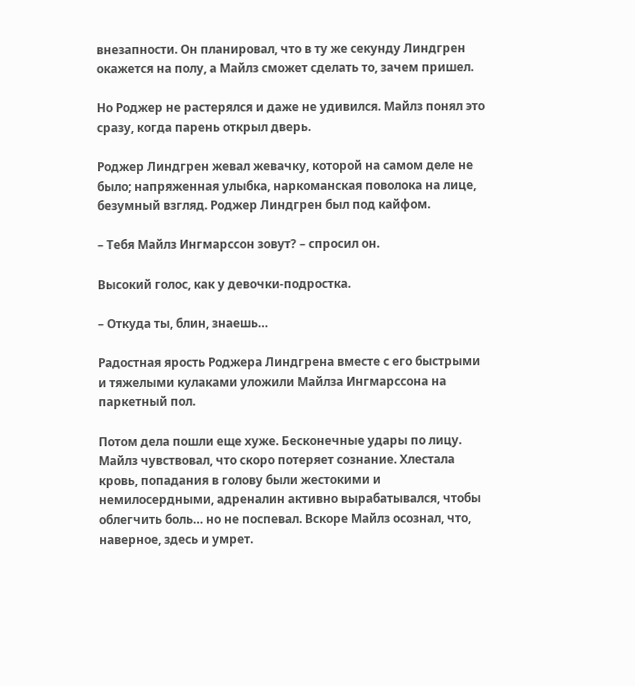внезапности. Он планировал, что в ту же секунду Линдгрен окажется на полу, а Майлз сможет сделать то, зачем пришел.

Но Роджер не растерялся и даже не удивился. Майлз понял это сразу, когда парень открыл дверь.

Роджер Линдгрен жевал жевачку, которой на самом деле не было; напряженная улыбка, наркоманская поволока на лице, безумный взгляд. Роджер Линдгрен был под кайфом.

– Тебя Майлз Ингмарссон зовут? – спросил он.

Высокий голос, как у девочки-подростка.

– Откуда ты, блин, знаешь…

Радостная ярость Роджера Линдгрена вместе с его быстрыми и тяжелыми кулаками уложили Майлза Ингмарссона на паркетный пол.

Потом дела пошли еще хуже. Бесконечные удары по лицу. Майлз чувствовал, что скоро потеряет сознание. Хлестала кровь, попадания в голову были жестокими и немилосердными, адреналин активно вырабатывался, чтобы облегчить боль… но не поспевал. Вскоре Майлз осознал, что, наверное, здесь и умрет.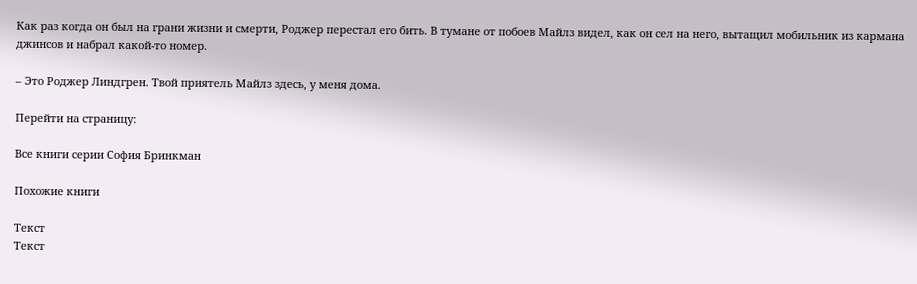Как раз когда он был на грани жизни и смерти, Роджер перестал его бить. В тумане от побоев Майлз видел, как он сел на него, вытащил мобильник из кармана джинсов и набрал какой-то номер.

– Это Роджер Линдгрен. Твой приятель Майлз здесь, у меня дома.

Перейти на страницу:

Все книги серии София Бринкман

Похожие книги

Текст
Текст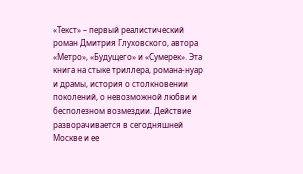«Текст» – первый реалистический роман Дмитрия Глуховского, автора «Метро», «Будущего» и «Сумерек». Эта книга на стыке триллера, романа-нуар и драмы, история о столкновении поколений, о невозможной любви и бесполезном возмездии. Действие разворачивается в сегодняшней Москве и ее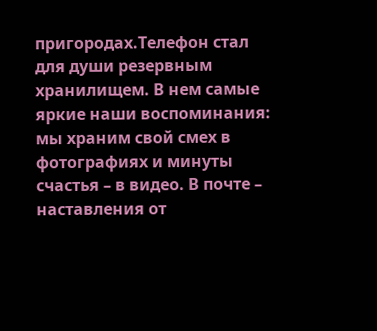пригородах.Телефон стал для души резервным хранилищем. В нем самые яркие наши воспоминания: мы храним свой смех в фотографиях и минуты счастья – в видео. В почте – наставления от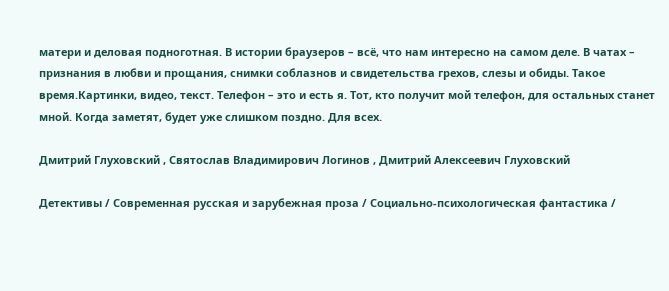матери и деловая подноготная. В истории браузеров – всё, что нам интересно на самом деле. В чатах – признания в любви и прощания, снимки соблазнов и свидетельства грехов, слезы и обиды. Такое время.Картинки, видео, текст. Телефон – это и есть я. Тот, кто получит мой телефон, для остальных станет мной. Когда заметят, будет уже слишком поздно. Для всех.

Дмитрий Глуховский , Святослав Владимирович Логинов , Дмитрий Алексеевич Глуховский

Детективы / Современная русская и зарубежная проза / Социально-психологическая фантастика /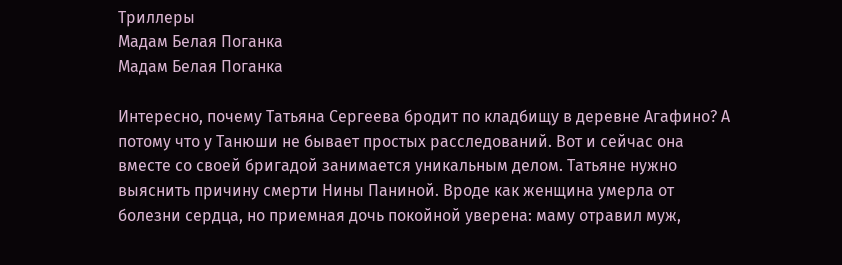Триллеры
Мадам Белая Поганка
Мадам Белая Поганка

Интересно, почему Татьяна Сергеева бродит по кладбищу в деревне Агафино? А потому что у Танюши не бывает простых расследований. Вот и сейчас она вместе со своей бригадой занимается уникальным делом. Татьяне нужно выяснить причину смерти Нины Паниной. Вроде как женщина умерла от болезни сердца, но приемная дочь покойной уверена: маму отравил муж,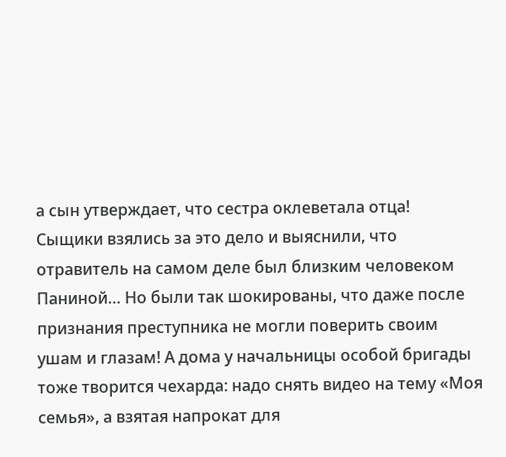а сын утверждает, что сестра оклеветала отца!  Сыщики взялись за это дело и выяснили, что отравитель на самом деле был близким человеком Паниной… Но были так шокированы, что даже после признания преступника не могли поверить своим ушам и глазам! А дома у начальницы особой бригады тоже творится чехарда: надо снять видео на тему «Моя семья», а взятая напрокат для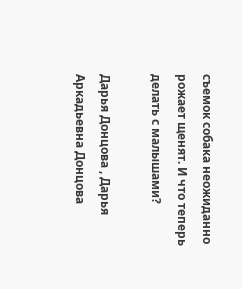съемок собака неожиданно рожает щенят. И что теперь делать с малышами?

Дарья Донцова , Дарья Аркадьевна Донцова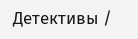Детективы /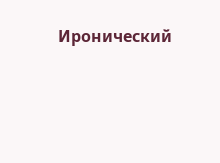Иронический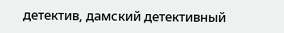детектив, дамский детективный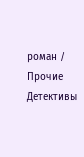роман / Прочие Детективы